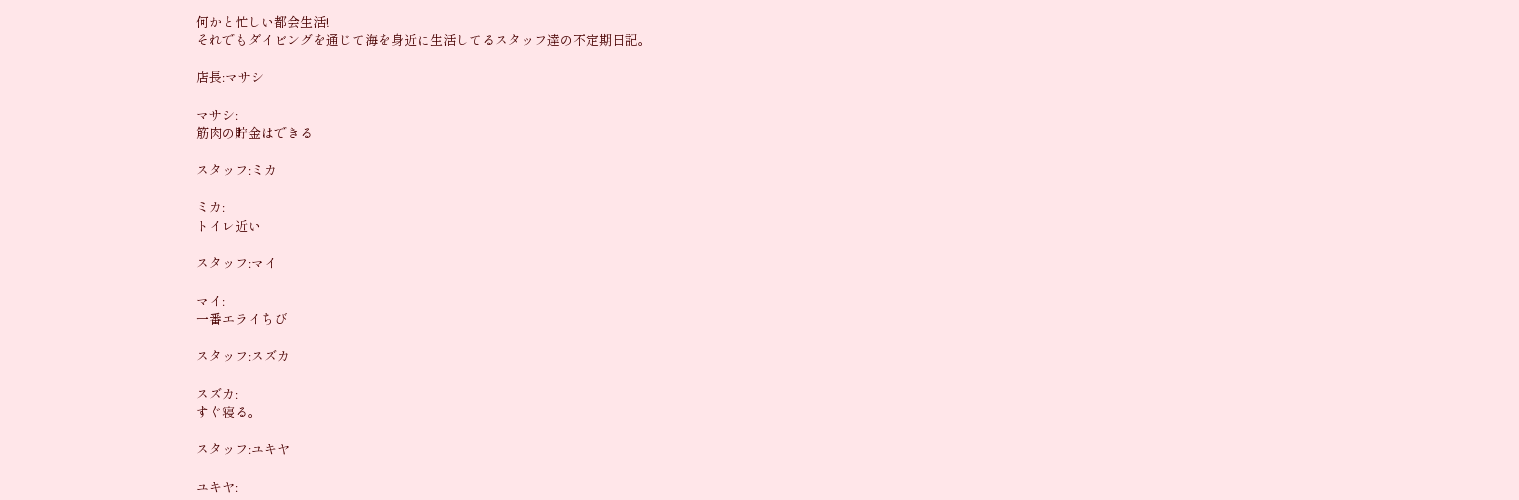何かと忙しい都会生活!
それでもダイビングを通じて海を身近に生活してるスタッフ達の不定期日記。

店長:マサシ

マサシ:
筋肉の貯金はできる

スタッフ:ミカ

ミカ:
トイレ近い

スタッフ:マイ

マイ:
一番エライちび

スタッフ:スズカ

スズカ:
すぐ寝る。

スタッフ:ユキヤ

ユキヤ: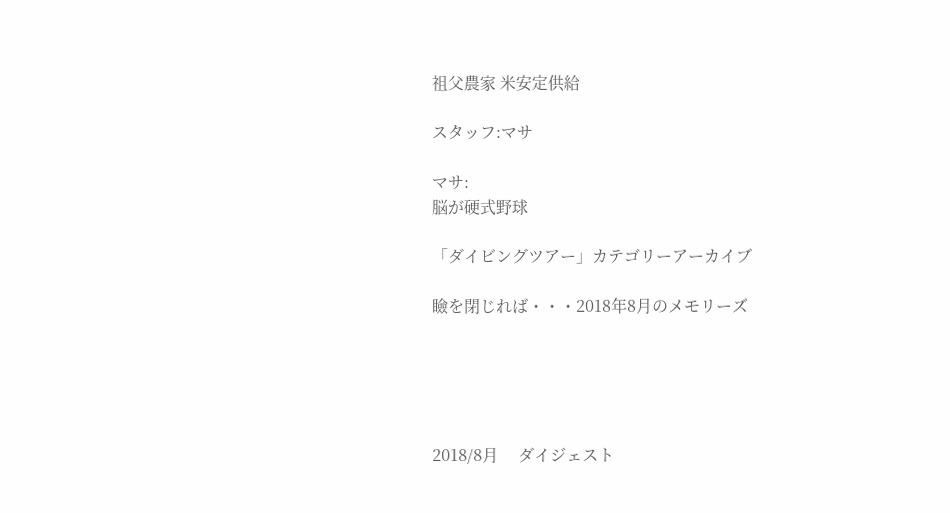祖父農家 米安定供給

スタッフ:マサ

マサ:
脳が硬式野球

「ダイビングツアー」カテゴリーアーカイブ

瞼を閉じれば・・・2018年8月のメモリーズ





2018/8月     ダイジェスト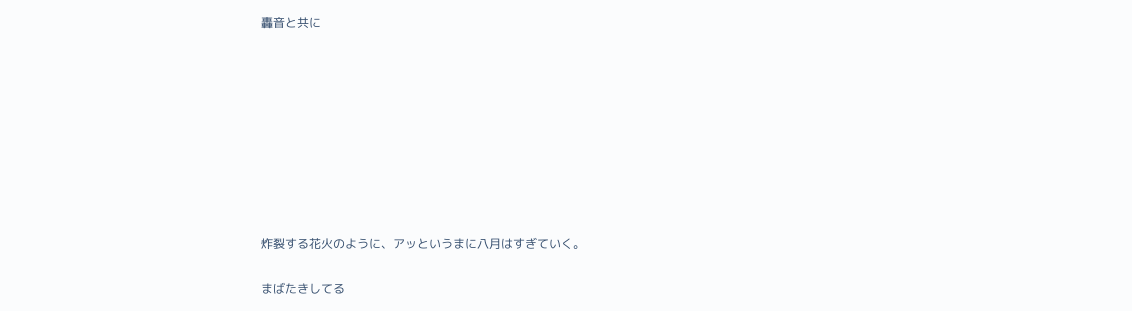轟音と共に









炸裂する花火のように、アッというまに八月はすぎていく。

まばたきしてる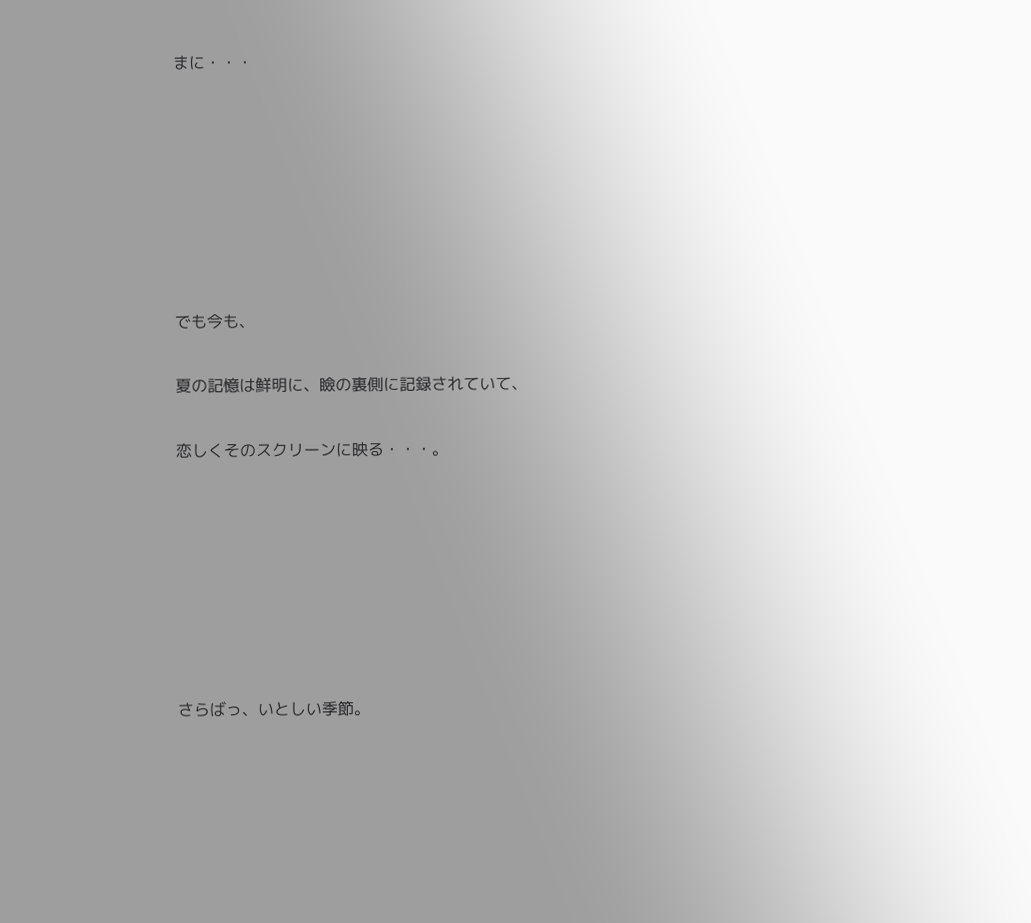まに・・・







でも今も、

夏の記憶は鮮明に、瞼の裏側に記録されていて、

恋しくそのスクリーンに映る・・・。







さらばっ、いとしい季節。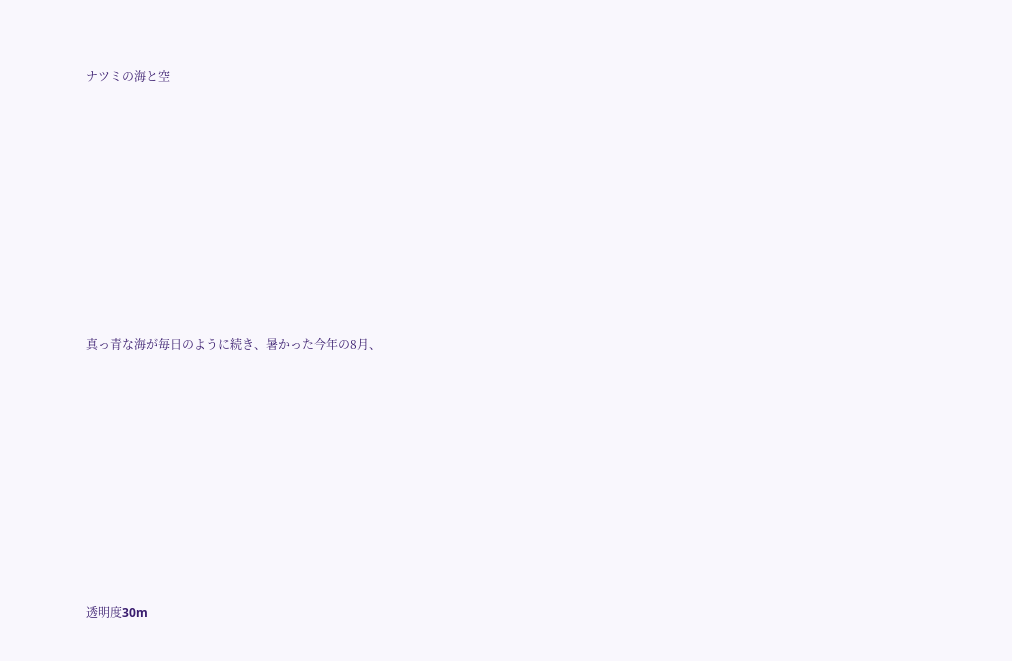ナツミの海と空









真っ青な海が毎日のように続き、暑かった今年の8月、









透明度30m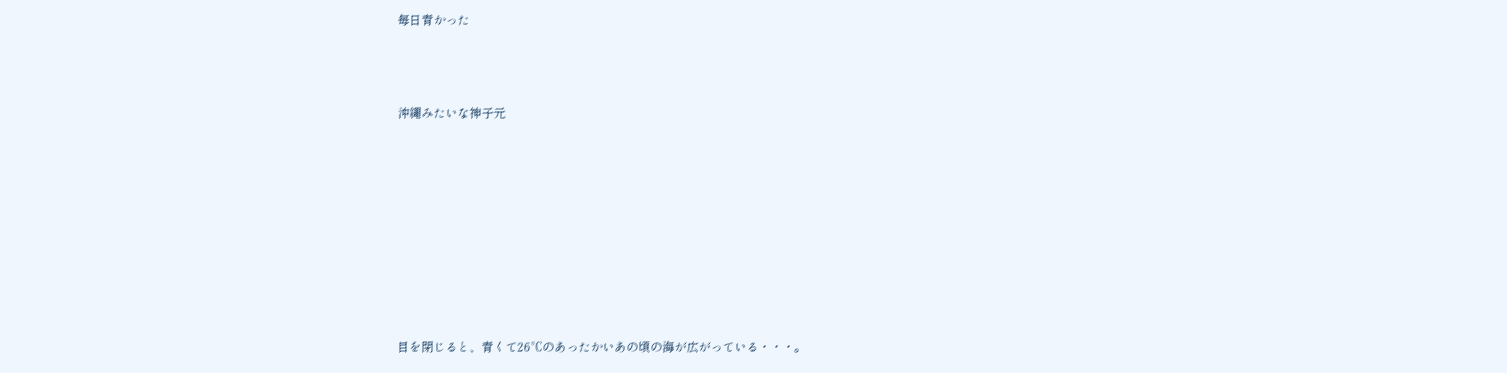毎日青かった



沖縄みたいな神子元









目を閉じると、青くて26℃のあったかいあの頃の海が広がっている・・・。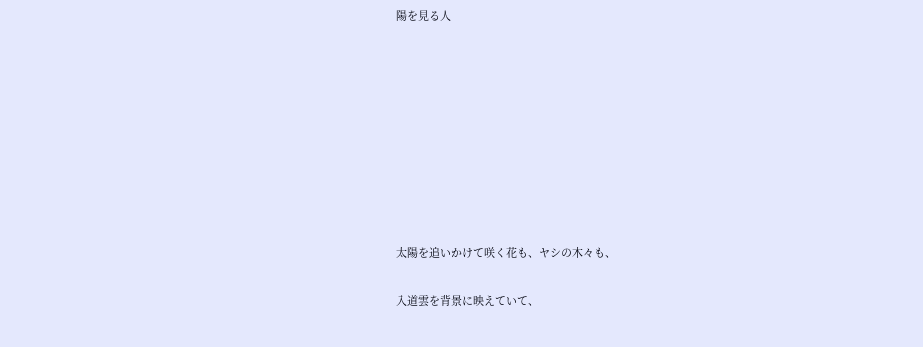陽を見る人









太陽を追いかけて咲く花も、ヤシの木々も、

入道雲を背景に映えていて、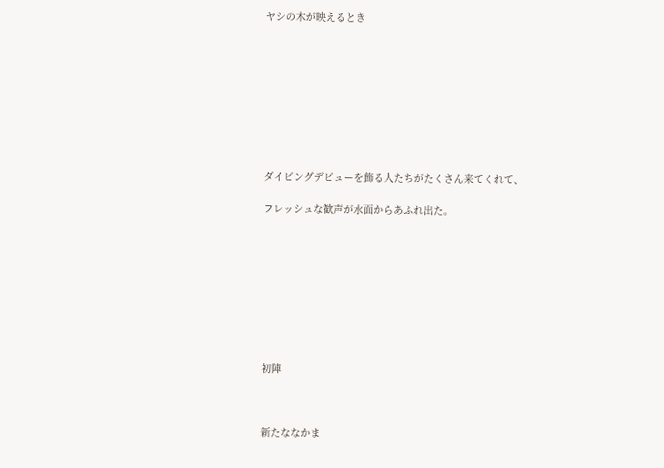ヤシの木が映えるとき









ダイビングデビューを飾る人たちがたくさん来てくれて、

フレッシュな歓声が水面からあふれ出た。









初陣



新たななかま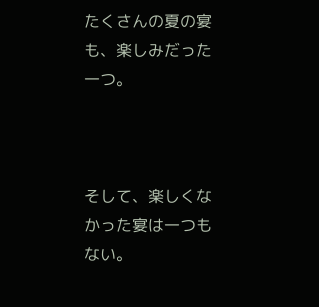たくさんの夏の宴も、楽しみだった一つ。



そして、楽しくなかった宴は一つもない。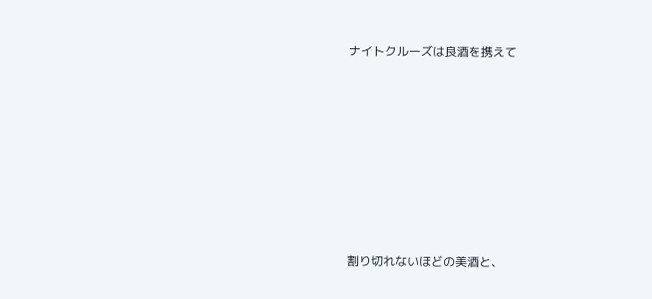ナイトクルーズは良酒を携えて









割り切れないほどの美酒と、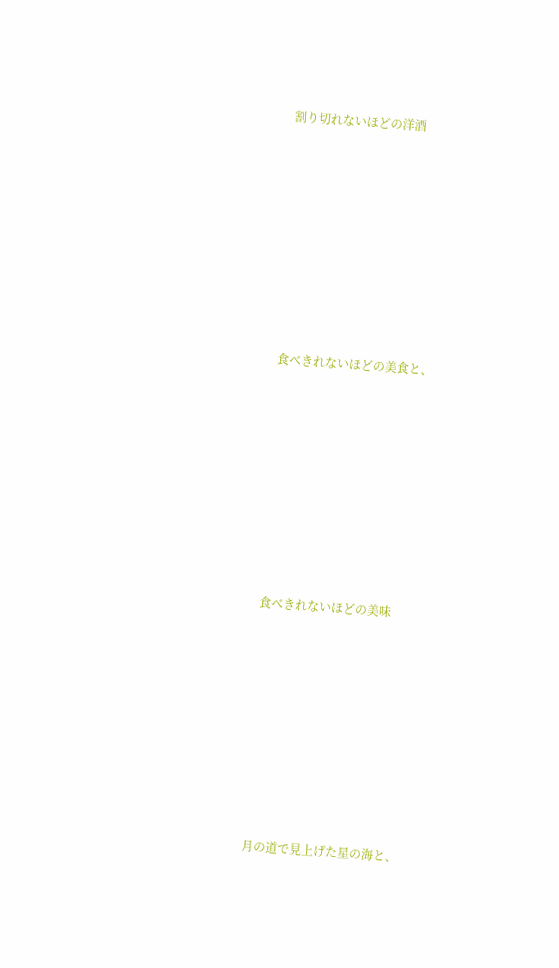割り切れないほどの洋酒









食べきれないほどの美食と、









食べきれないほどの美味









月の道で見上げた星の海と、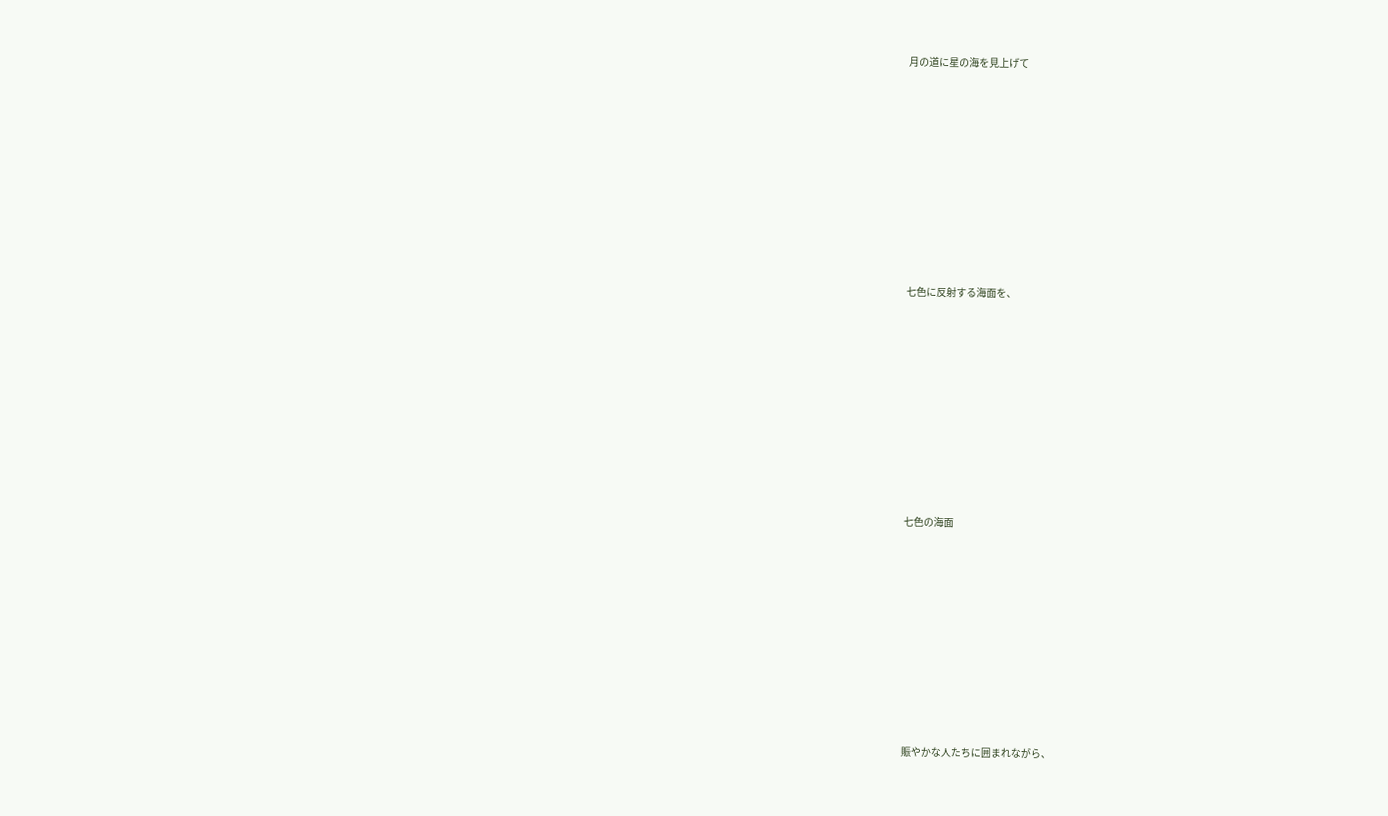月の道に星の海を見上げて









七色に反射する海面を、









七色の海面









賑やかな人たちに囲まれながら、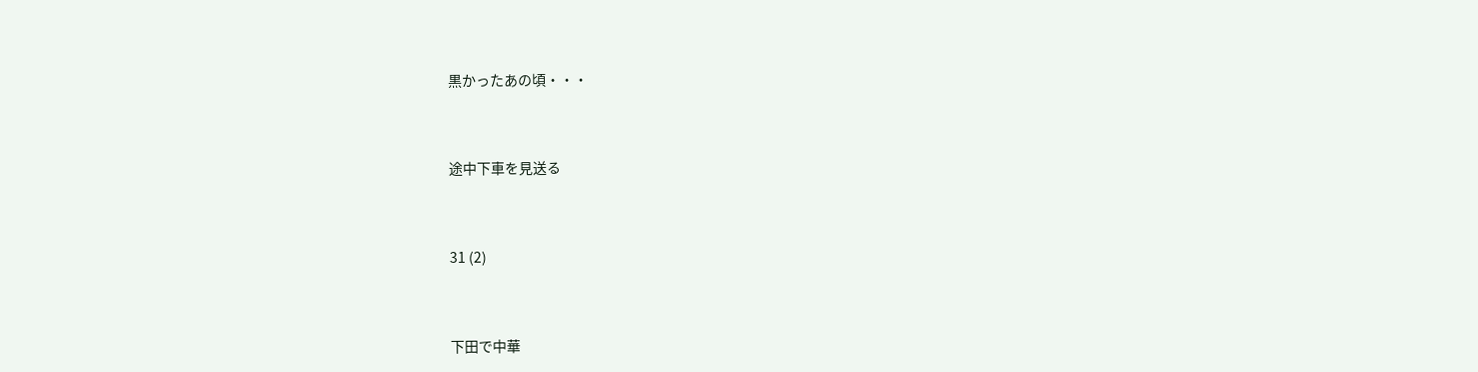黒かったあの頃・・・



途中下車を見送る



31 (2)



下田で中華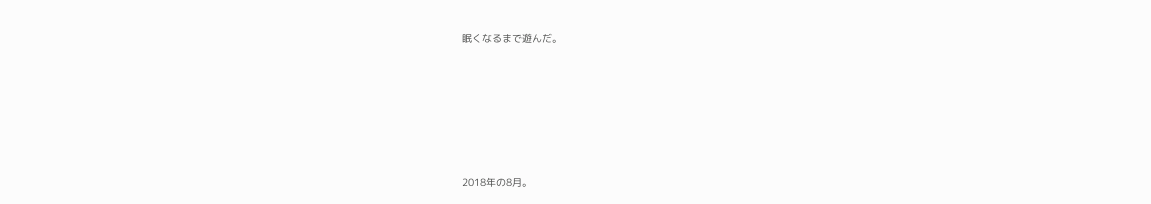眠くなるまで遊んだ。







2018年の8月。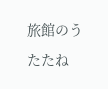旅館のうたたね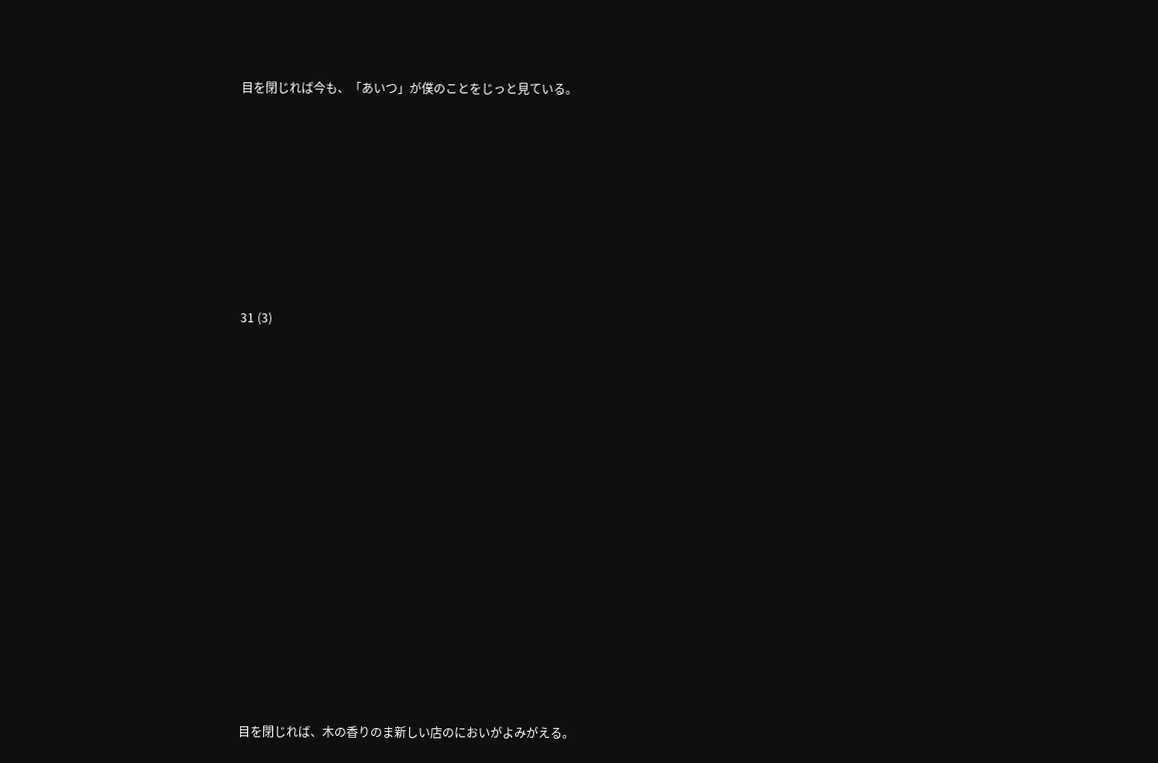目を閉じれば今も、「あいつ」が僕のことをじっと見ている。









31 (3)

















目を閉じれば、木の香りのま新しい店のにおいがよみがえる。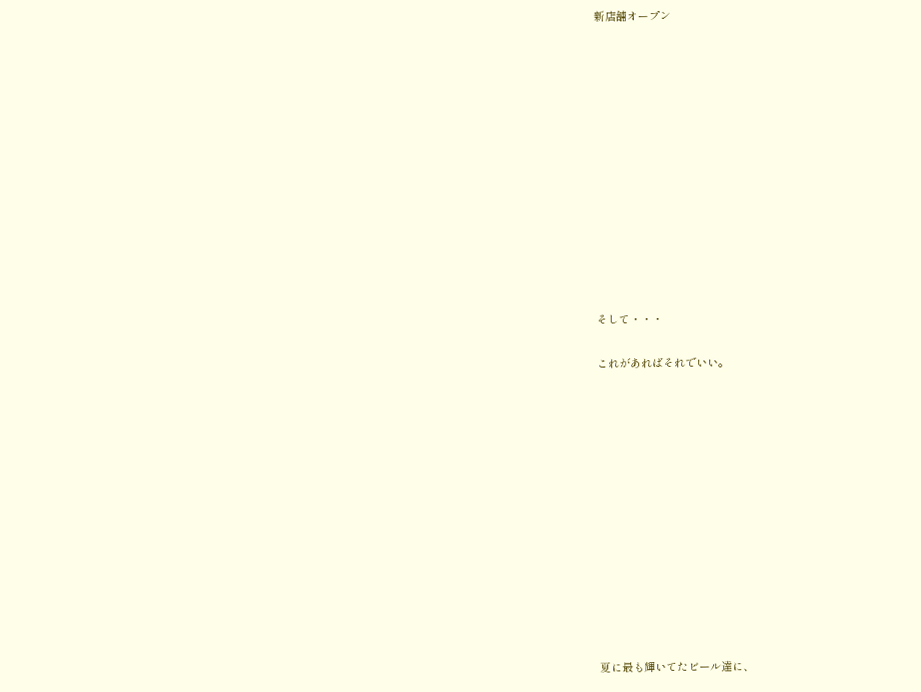新店舗オープン













そして・・・

これがあればそれでいい。













夏に最も輝いてたビール達に、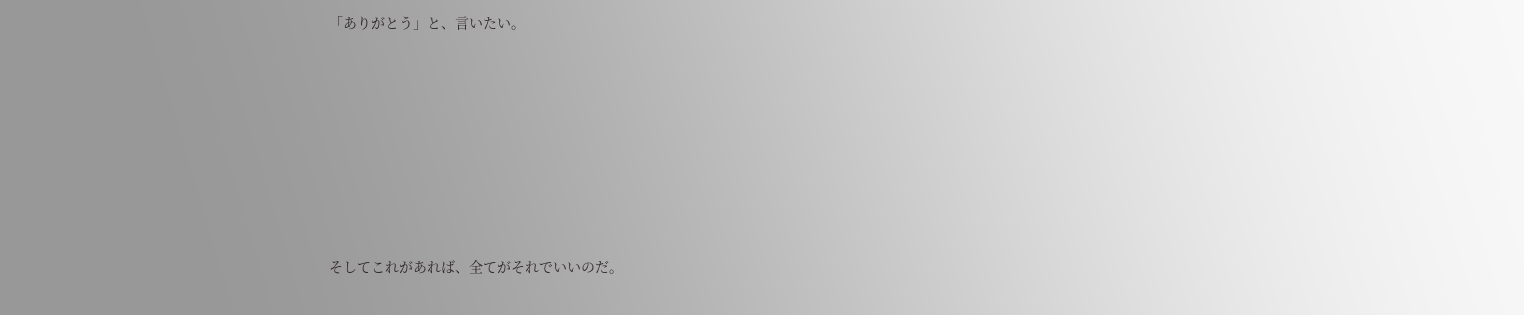「ありがとう」と、言いたい。









そしてこれがあれば、全てがそれでいいのだ。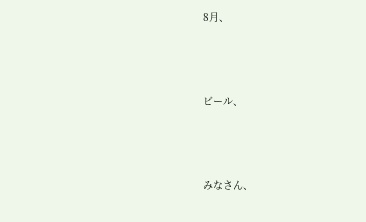8月、





ビール、





みなさん、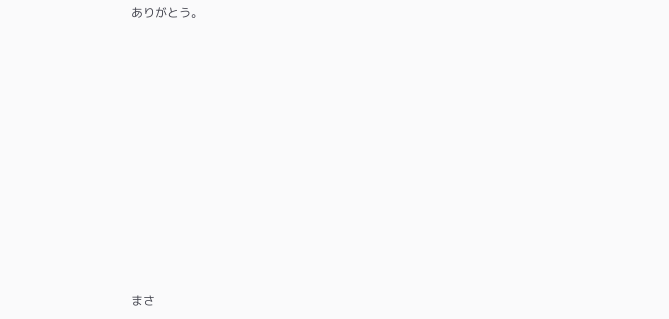ありがとう。















まさ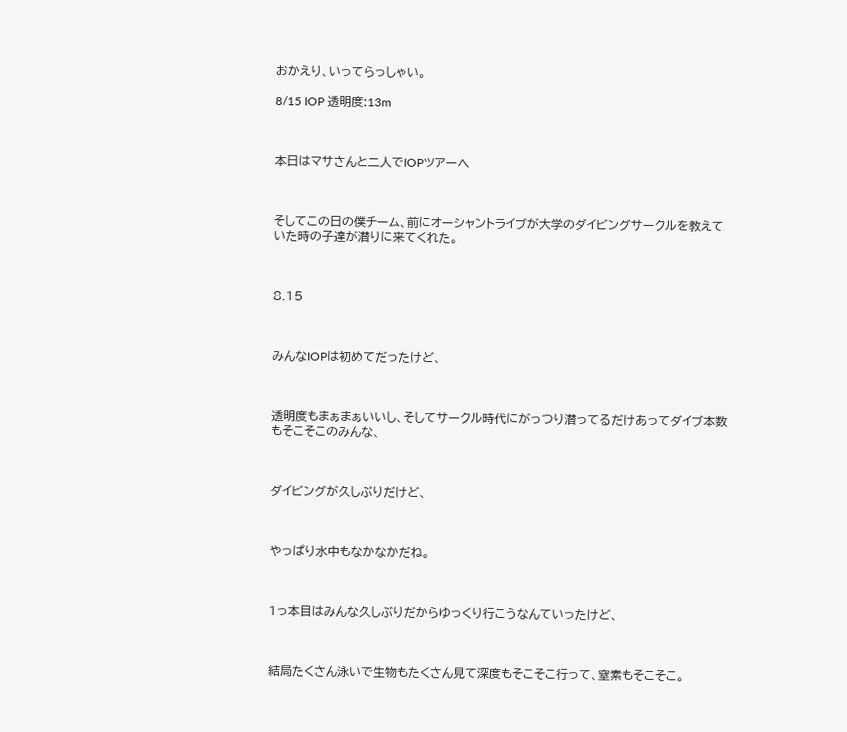おかえり、いってらっしゃい。

8/15 IOP 透明度:13m



本日はマサさんと二人でIOPツアーへ



そしてこの日の僕チーム、前にオーシャントライブが大学のダイビングサークルを教えていた時の子達が潜りに来てくれた。



8.15



みんなIOPは初めてだったけど、



透明度もまぁまぁいいし、そしてサークル時代にがっつり潜ってるだけあってダイブ本数もそこそこのみんな、



ダイビングが久しぶりだけど、



やっぱり水中もなかなかだね。



1っ本目はみんな久しぶりだからゆっくり行こうなんていったけど、



結局たくさん泳いで生物もたくさん見て深度もそこそこ行って、窒素もそこそこ。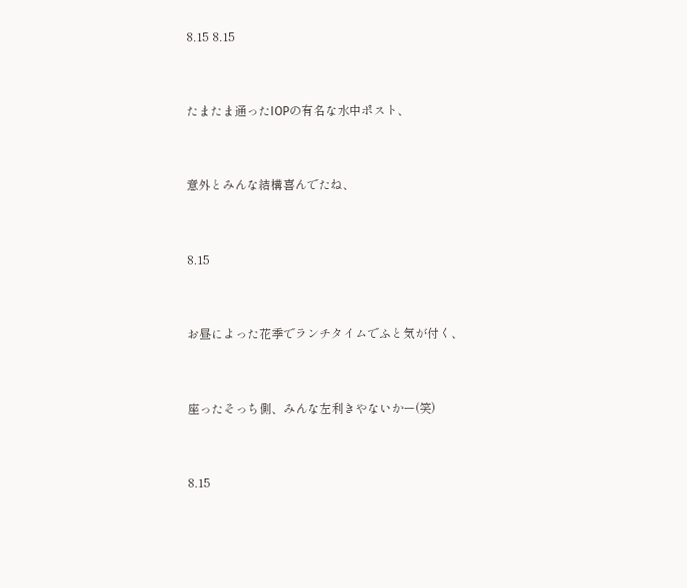8.15 8.15



たまたま通ったIOPの有名な水中ポスト、



意外とみんな結構喜んでたね、



8.15



お昼によった花季でランチタイムでふと気が付く、



座ったそっち側、みんな左利きやないかー(笑)



8.15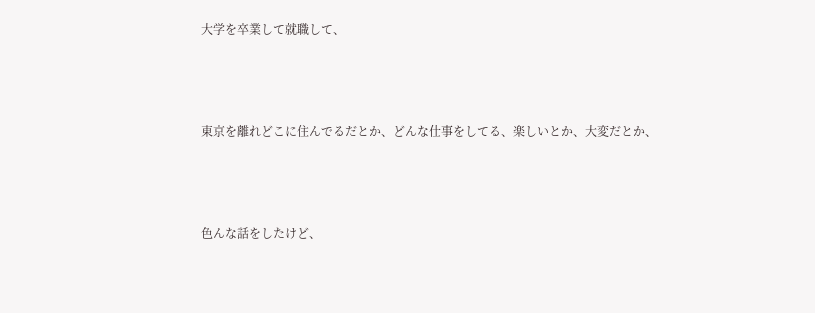大学を卒業して就職して、



東京を離れどこに住んでるだとか、どんな仕事をしてる、楽しいとか、大変だとか、



色んな話をしたけど、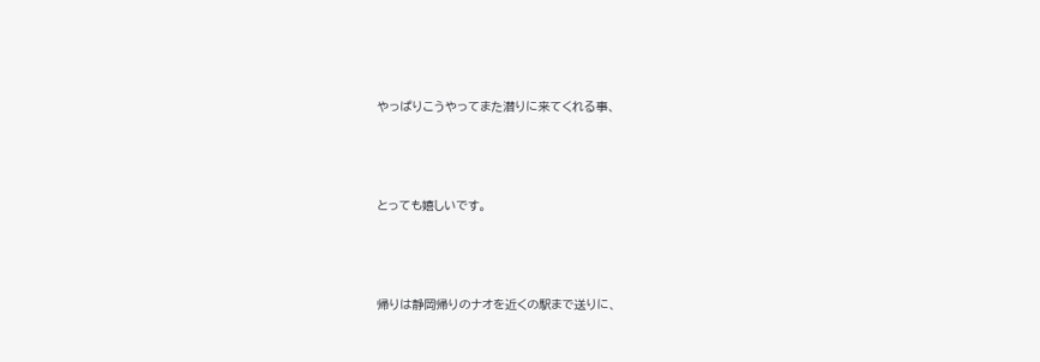やっぱりこうやってまた潜りに来てくれる事、



とっても嬉しいです。



帰りは静岡帰りのナオを近くの駅まで送りに、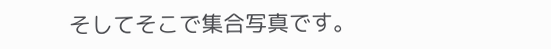そしてそこで集合写真です。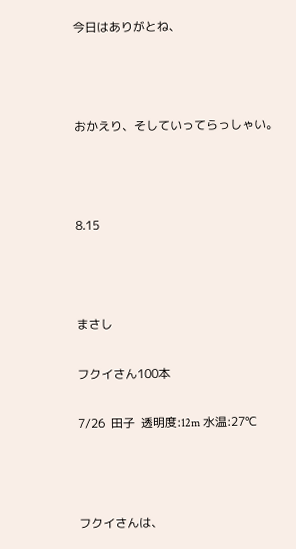今日はありがとね、



おかえり、そしていってらっしゃい。



8.15



まさし

フクイさん100本

7/26  田子  透明度:12m 水温:27℃



フクイさんは、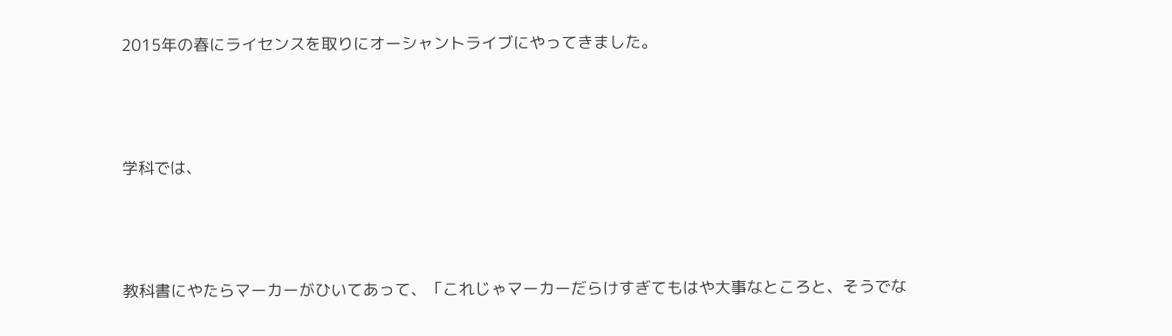2015年の春にライセンスを取りにオーシャントライブにやってきました。



学科では、



教科書にやたらマーカーがひいてあって、「これじゃマーカーだらけすぎてもはや大事なところと、そうでな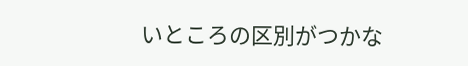いところの区別がつかな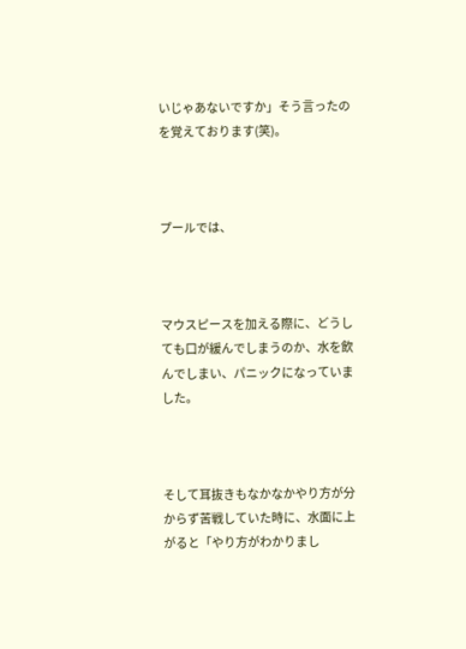いじゃあないですか」そう言ったのを覚えております(笑)。



プールでは、



マウスピースを加える際に、どうしても口が緩んでしまうのか、水を飲んでしまい、パニックになっていました。



そして耳抜きもなかなかやり方が分からず苦戦していた時に、水面に上がると「やり方がわかりまし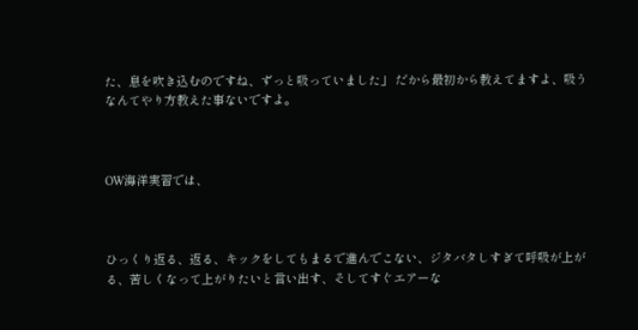た、息を吹き込むのですね、ずっと吸っていました」 だから最初から教えてますよ、吸うなんてやり方教えた事ないですよ。



OW海洋実習では、



ひっくり返る、返る、キックをしてもまるで進んでこない、ジタバタしすぎて呼吸が上がる、苦しくなって上がりたいと言い出す、そしてすぐエアーな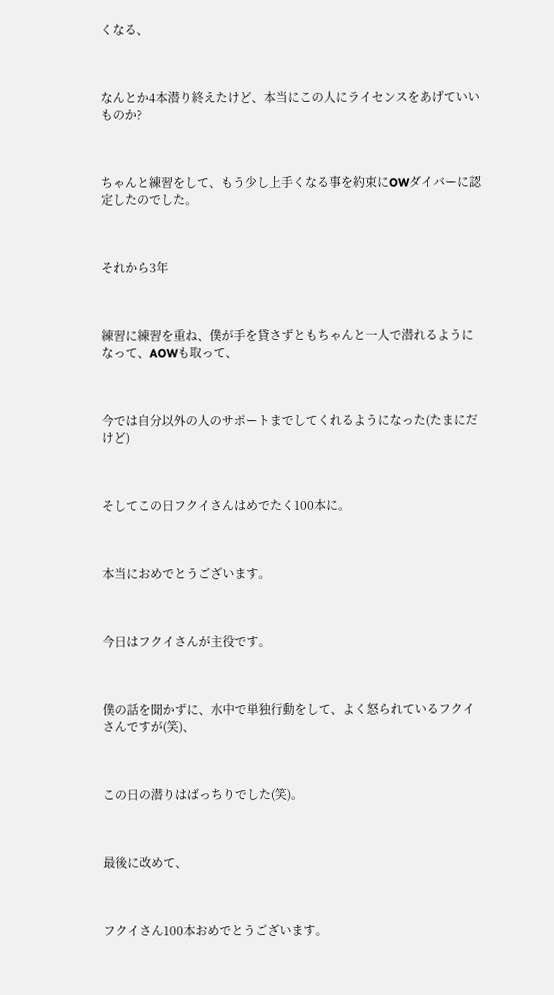くなる、



なんとか4本潜り終えたけど、本当にこの人にライセンスをあげていいものか?



ちゃんと練習をして、もう少し上手くなる事を約束にOWダイバーに認定したのでした。



それから3年



練習に練習を重ね、僕が手を貸さずともちゃんと一人で潜れるようになって、AOWも取って、



今では自分以外の人のサポートまでしてくれるようになった(たまにだけど)



そしてこの日フクイさんはめでたく100本に。



本当におめでとうございます。



今日はフクイさんが主役です。



僕の話を聞かずに、水中で単独行動をして、よく怒られているフクイさんですが(笑)、



この日の潜りはばっちりでした(笑)。



最後に改めて、



フクイさん100本おめでとうございます。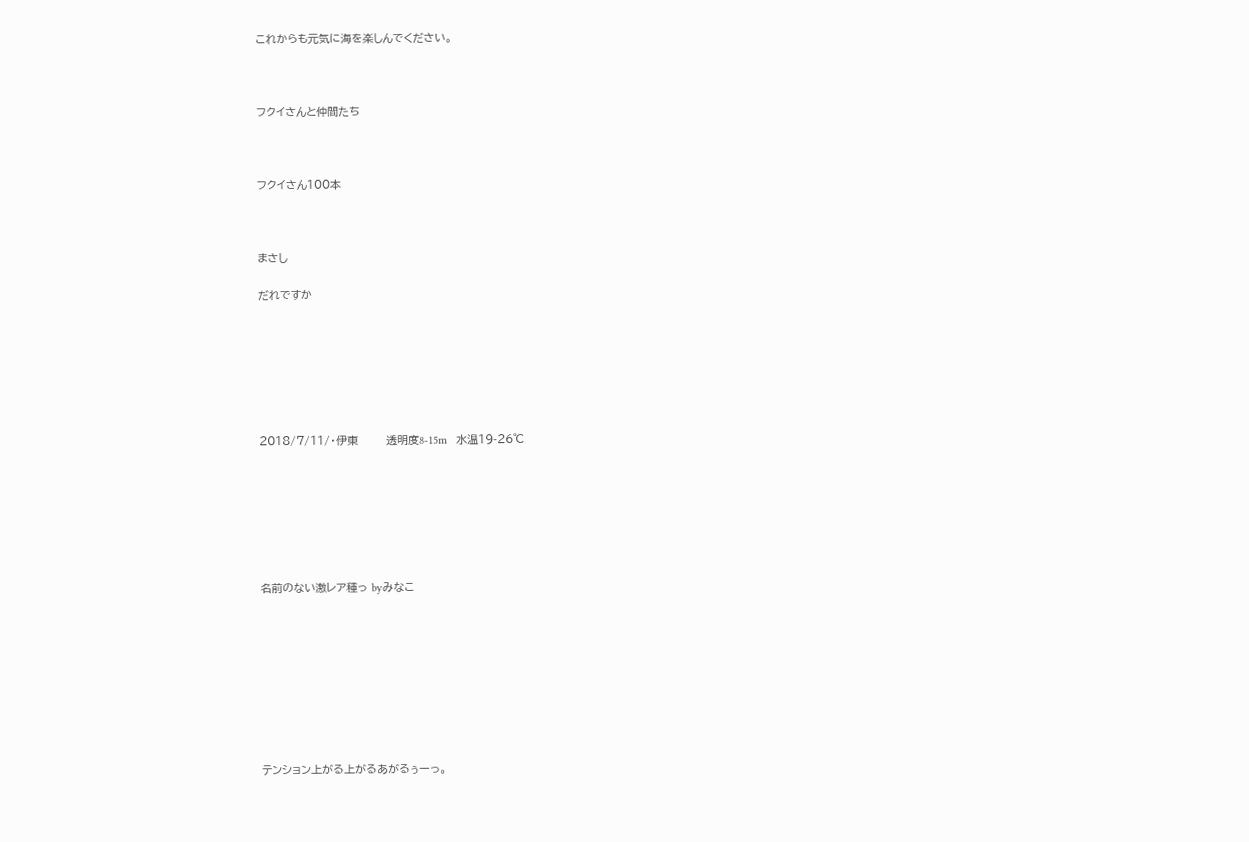これからも元気に海を楽しんでください。



フクイさんと仲間たち



フクイさん100本



まさし

だれですか







2018/7/11/・伊東       透明度8-15m   水温19-26℃







名前のない激レア種っ byみなこ









テンション上がる上がるあがるぅーっ。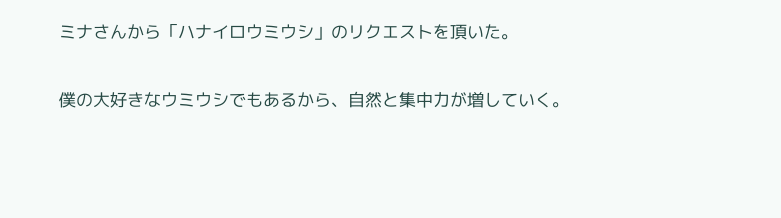ミナさんから「ハナイロウミウシ」のリクエストを頂いた。

僕の大好きなウミウシでもあるから、自然と集中力が増していく。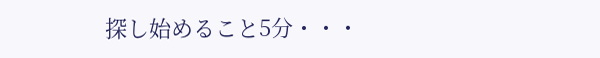探し始めること5分・・・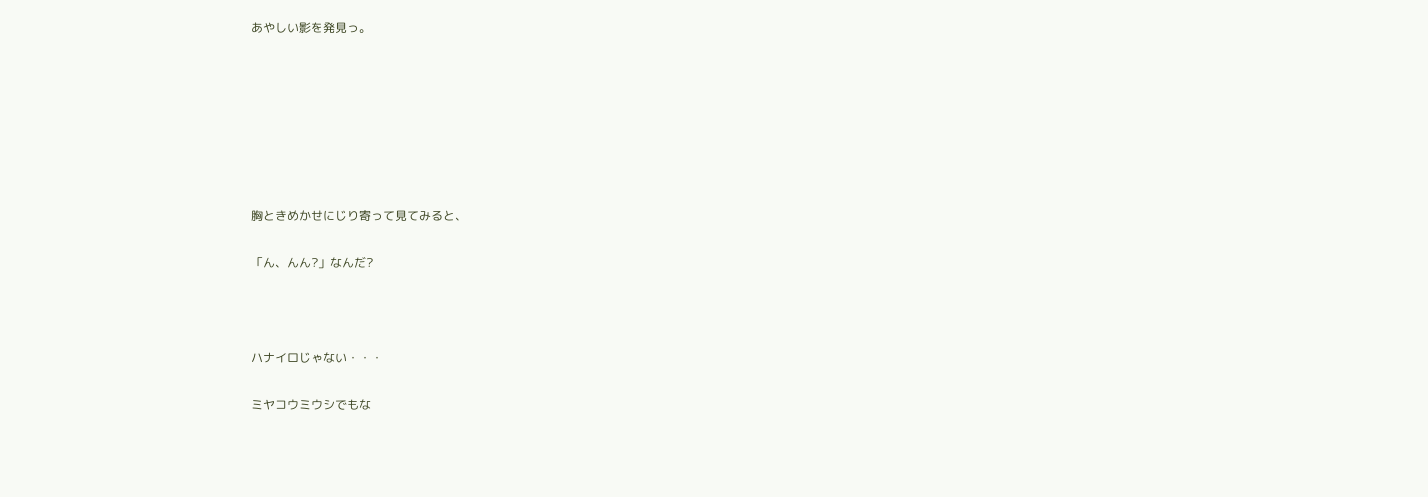あやしい影を発見っ。







胸ときめかせにじり寄って見てみると、

「ん、んん?」なんだ?



ハナイロじゃない・・・

ミヤコウミウシでもな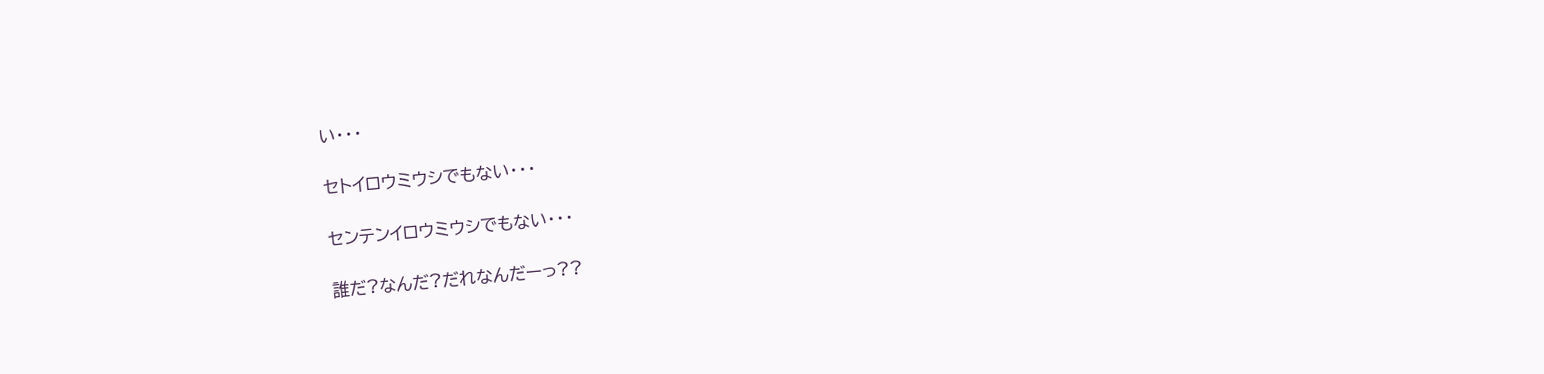い・・・

セトイロウミウシでもない・・・

センテンイロウミウシでもない・・・

誰だ?なんだ?だれなんだーっ??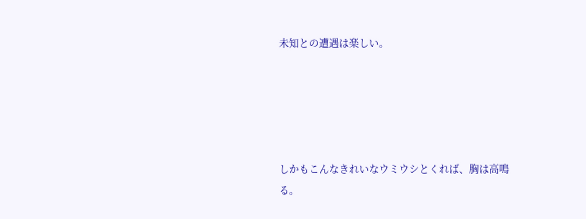未知との遭遇は楽しい。





しかもこんなきれいなウミウシとくれば、胸は高鳴る。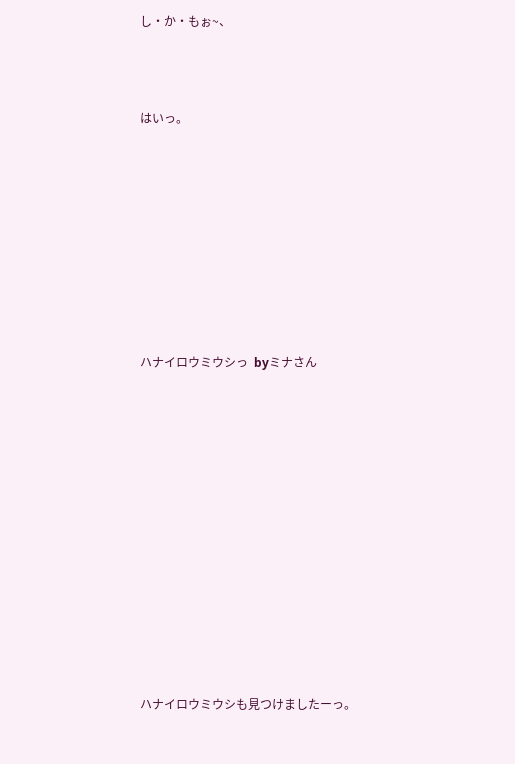し・か・もぉ~、



はいっ。









ハナイロウミウシっ  byミナさん













ハナイロウミウシも見つけましたーっ。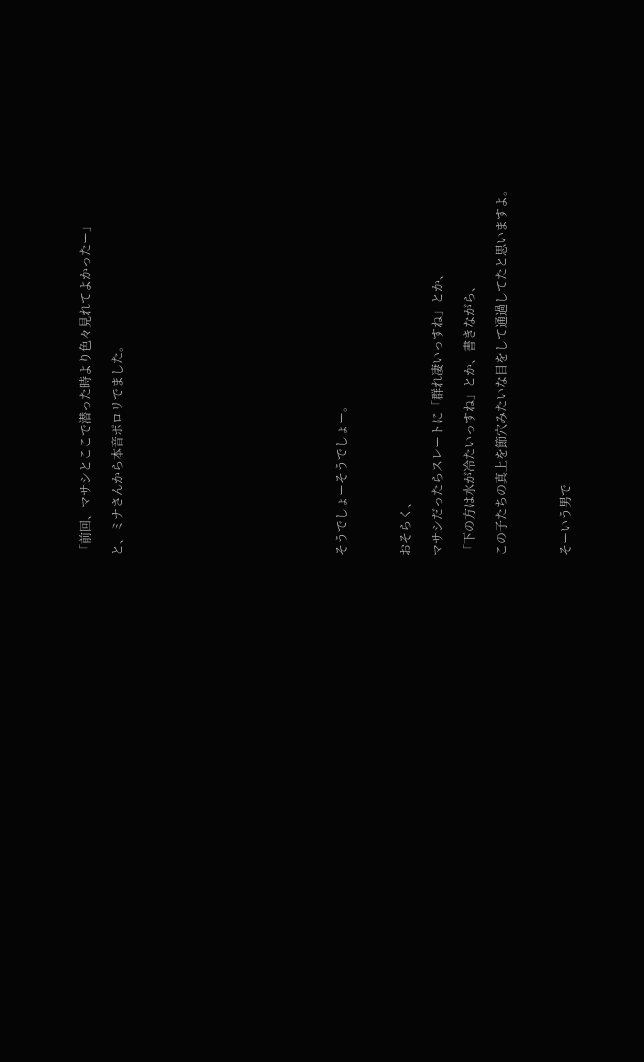「前回、マサシとここで潜った時より色々見れてよかったー」

と、ミナさんから本音ポロリでました。













そうでしょーそうでしょー。



おそらく、

マサシだったらスレートに「群れ凄いっすね」とか、

「下の方は水が冷たいっすね」とか、書きながら、

この子たちの真上を節穴みたいな目をして通過してたと思いますよ。



そーいう男で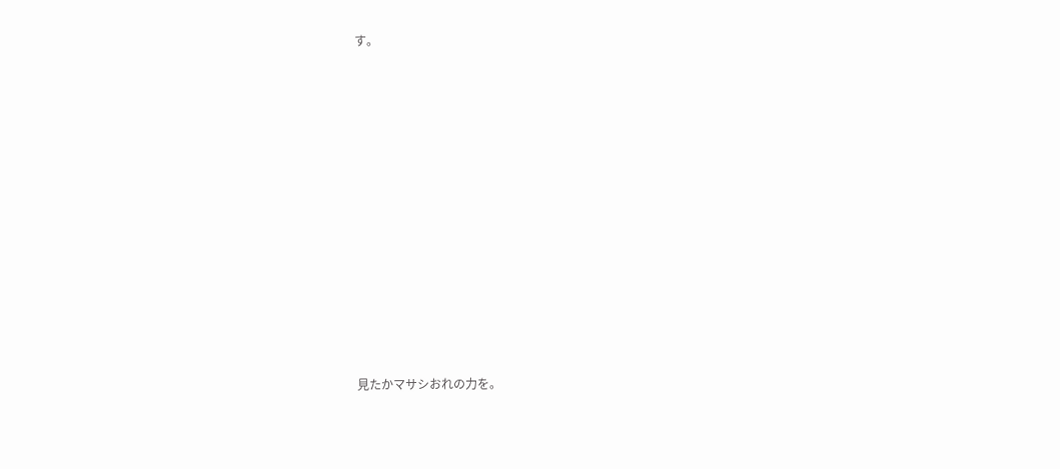す。













見たかマサシおれの力を。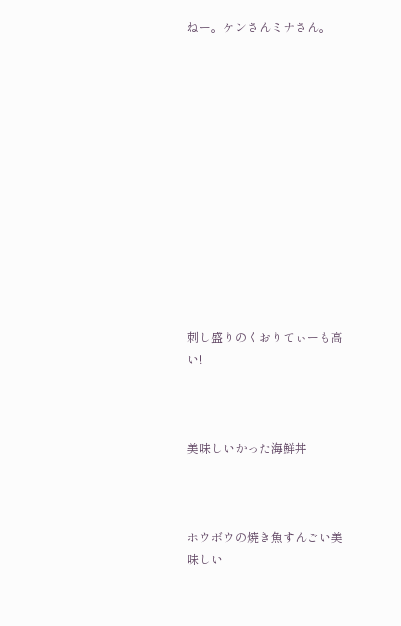ねー。ケンさんミナさん。













刺し盛りのくおりてぃーも高い!



美味しいかった海鮮丼



ホウボウの焼き魚すんごい美味しい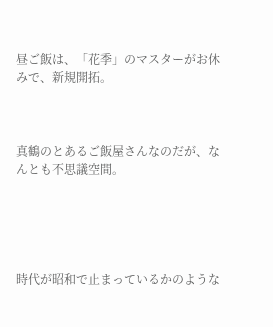昼ご飯は、「花季」のマスターがお休みで、新規開拓。



真鶴のとあるご飯屋さんなのだが、なんとも不思議空間。





時代が昭和で止まっているかのような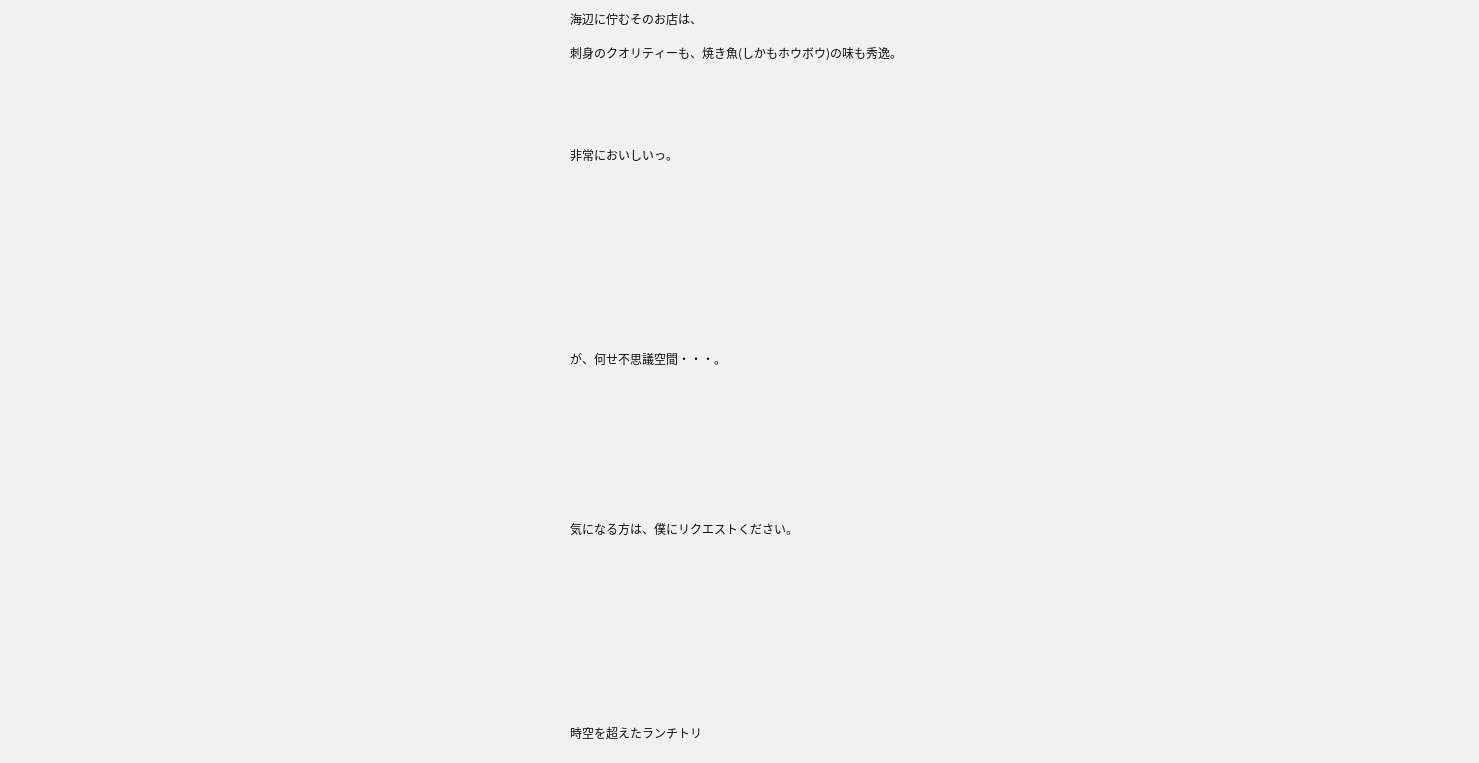海辺に佇むそのお店は、

刺身のクオリティーも、焼き魚(しかもホウボウ)の味も秀逸。





非常においしいっ。











が、何せ不思議空間・・・。









気になる方は、僕にリクエストください。











時空を超えたランチトリ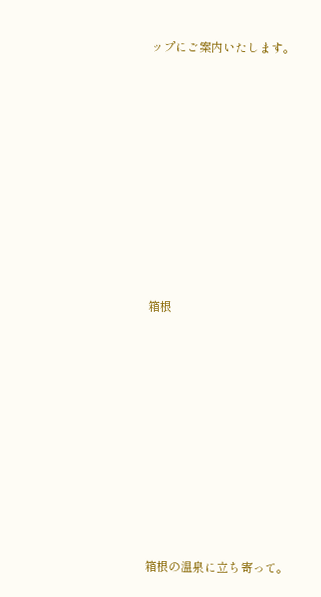ップにご案内いたします。













箱根













箱根の温泉に立ち寄って。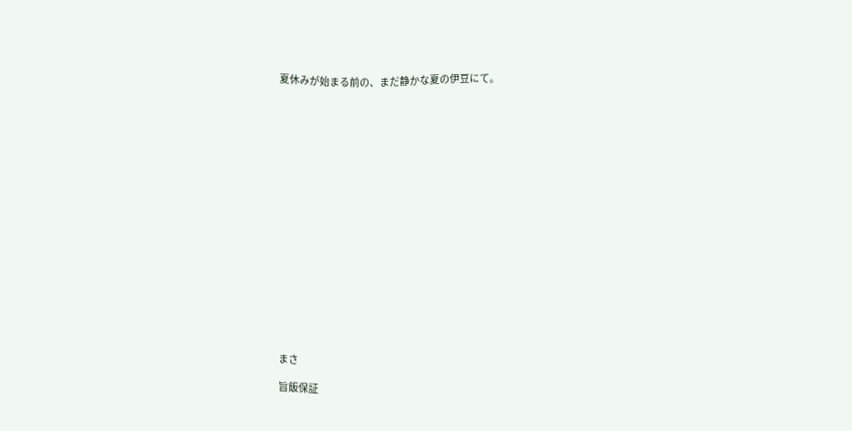夏休みが始まる前の、まだ静かな夏の伊豆にて。



















まさ

旨飯保証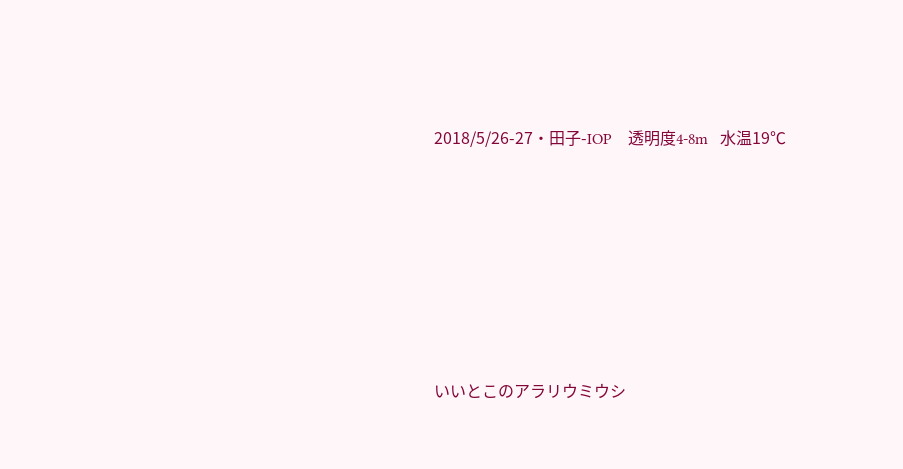2018/5/26-27・田子-IOP    透明度4-8m   水温19℃









いいとこのアラリウミウシ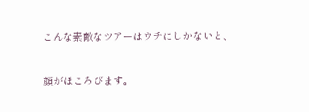こんな素敵なツアーはウチにしかないと、

顔がほころびます。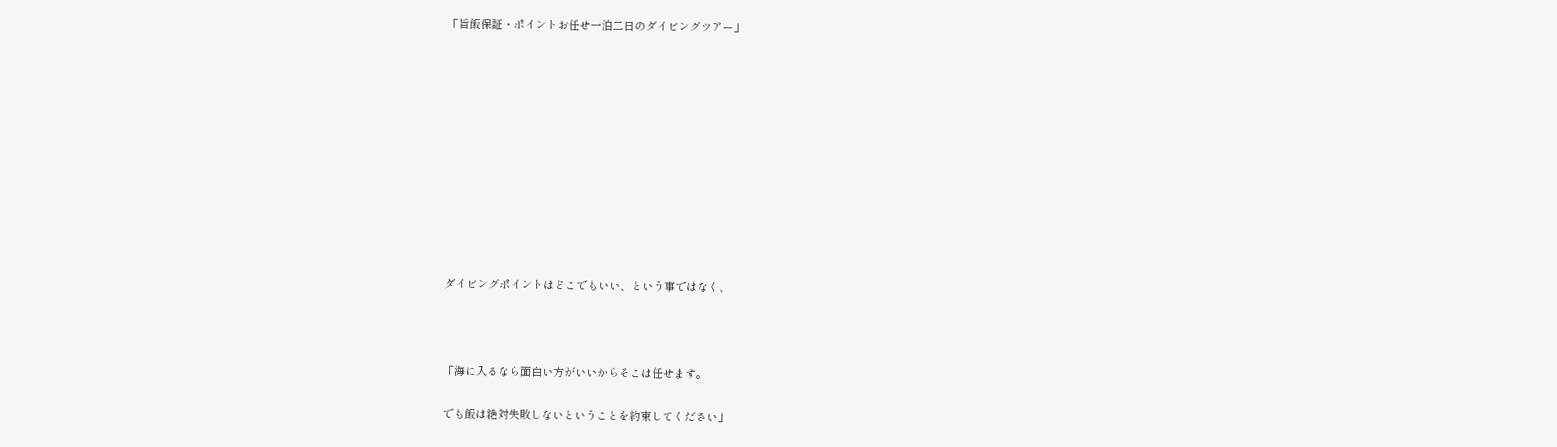「旨飯保証・ポイントお任せ一泊二日のダイビングツアー」











ダイビングポイントはどこでもいい、という事ではなく、



「海に入るなら面白い方がいいからそこは任せます。

でも飯は絶対失敗しないということを約束してください」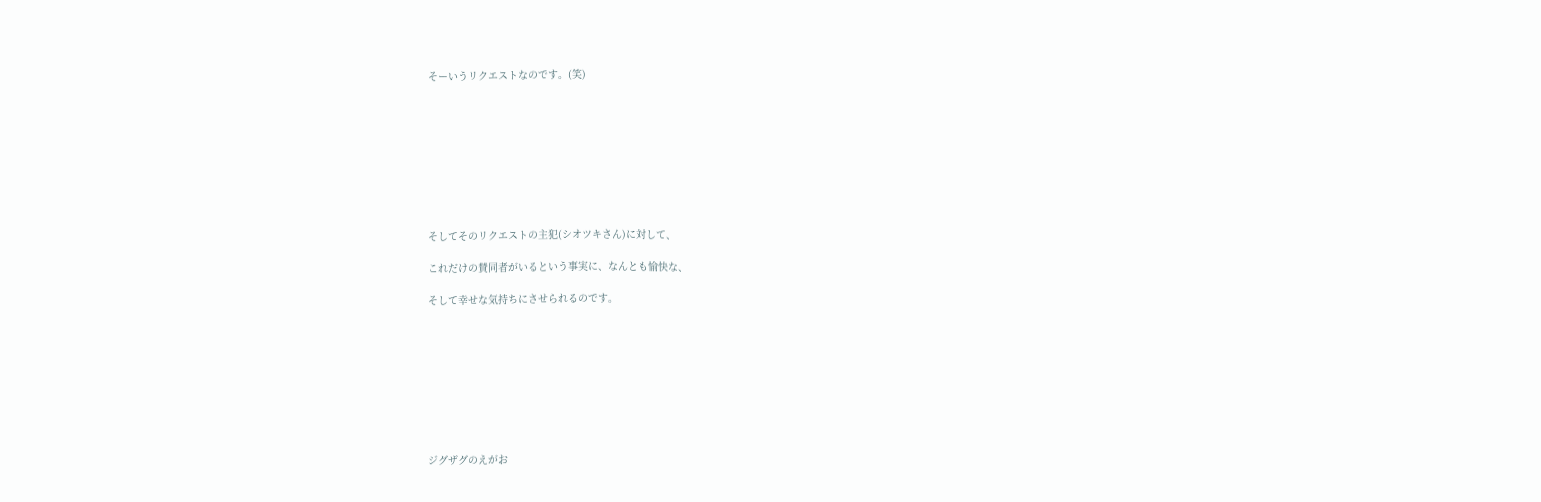そーいうリクエストなのです。(笑)









そしてそのリクエストの主犯(シオツキさん)に対して、

これだけの賛同者がいるという事実に、なんとも愉快な、

そして幸せな気持ちにさせられるのです。









ジグザグのえがお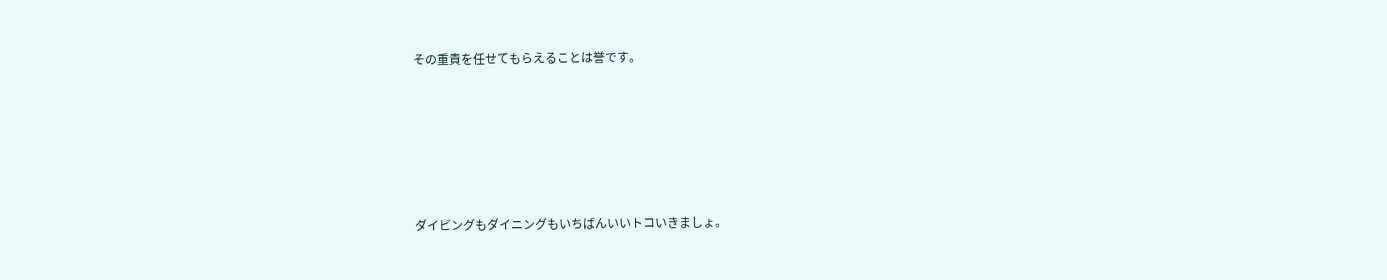その重責を任せてもらえることは誉です。







ダイビングもダイニングもいちばんいいトコいきましょ。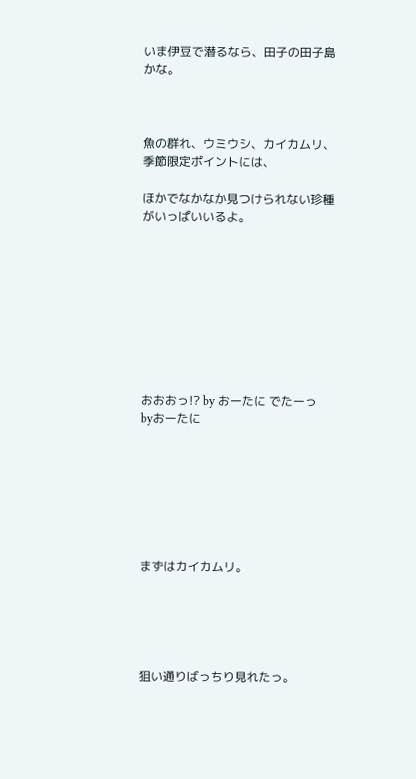いま伊豆で潜るなら、田子の田子島かな。



魚の群れ、ウミウシ、カイカムリ、季節限定ポイントには、

ほかでなかなか見つけられない珍種がいっぱいいるよ。









おおおっ!? by おーたに でたーっ     byおーたに







まずはカイカムリ。





狙い通りばっちり見れたっ。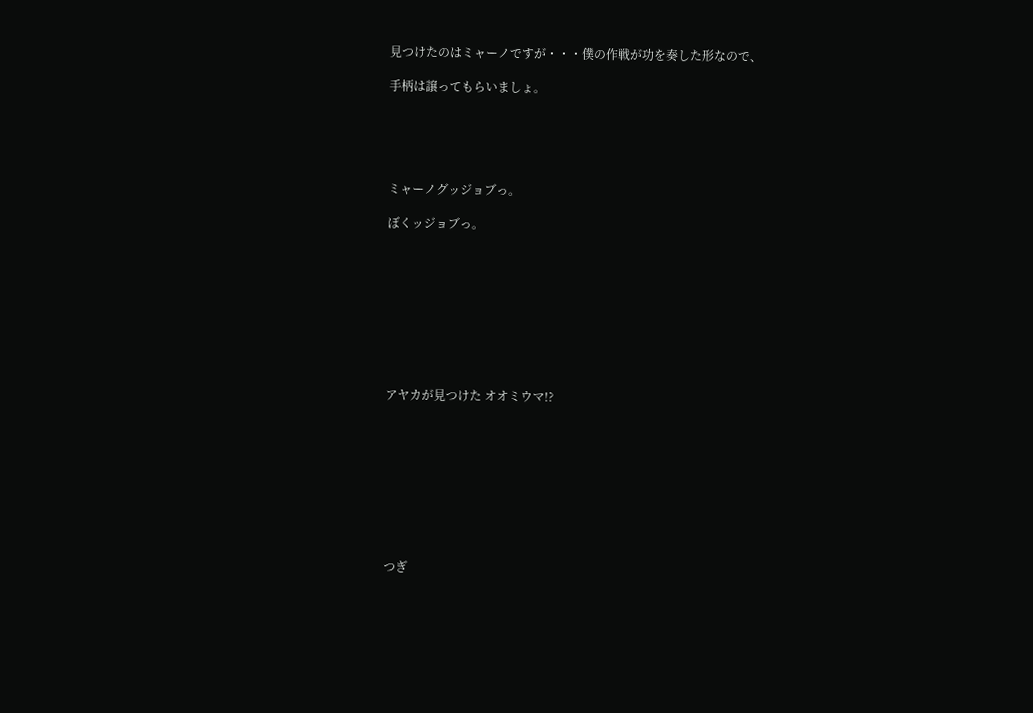見つけたのはミャーノですが・・・僕の作戦が功を奏した形なので、

手柄は譲ってもらいましょ。





ミャーノグッジョブっ。

ぼくッジョブっ。









アヤカが見つけた オオミウマ!?









つぎ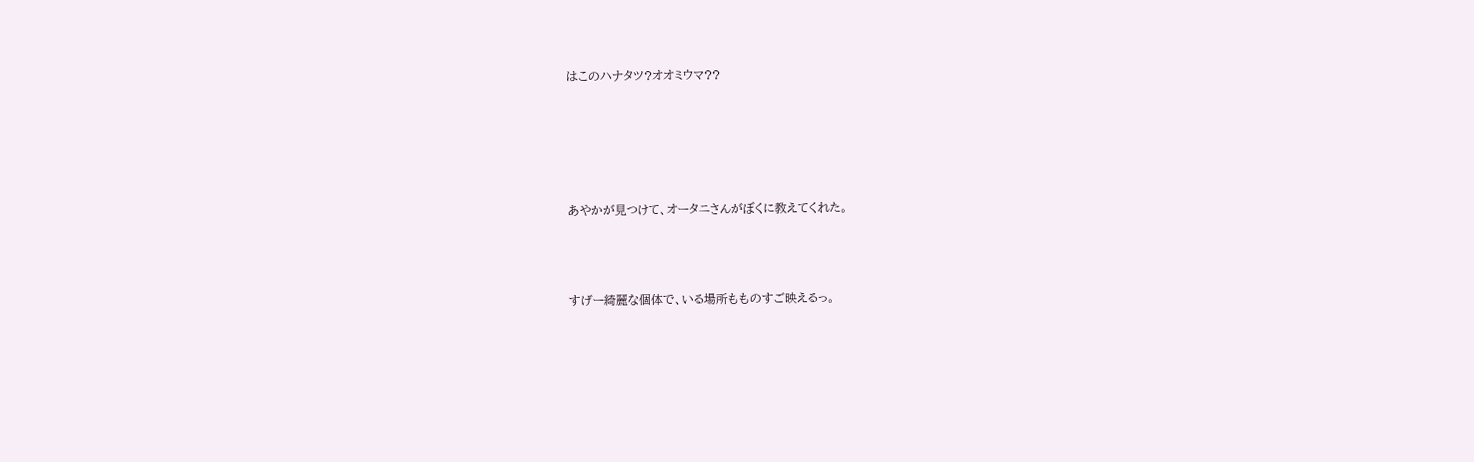はこのハナタツ?オオミウマ??





あやかが見つけて、オータニさんがぼくに教えてくれた。



すげー綺麗な個体で、いる場所もものすご映えるっ。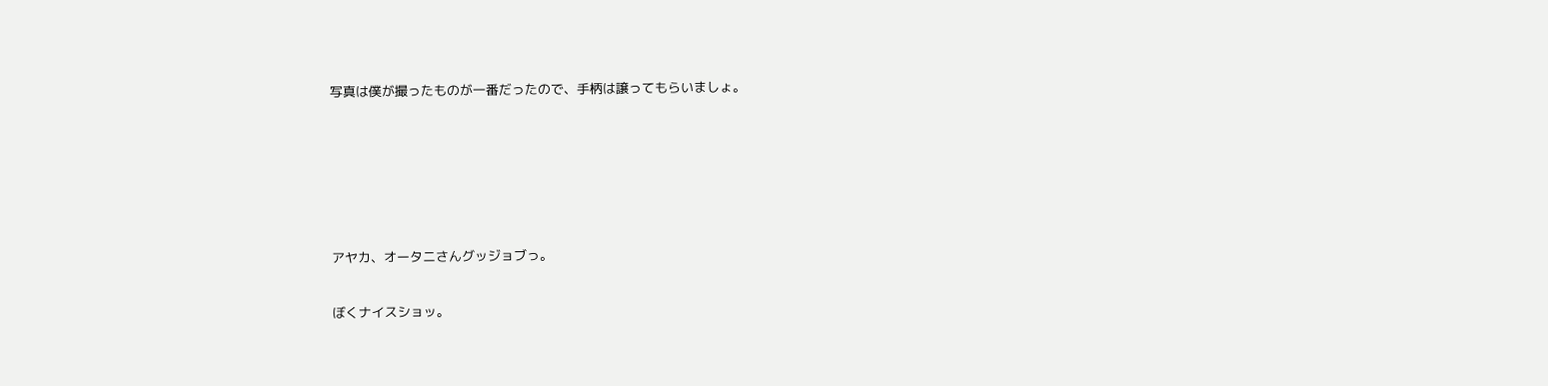写真は僕が撮ったものが一番だったので、手柄は譲ってもらいましょ。





アヤカ、オータニさんグッジョブっ。

ぼくナイスショッ。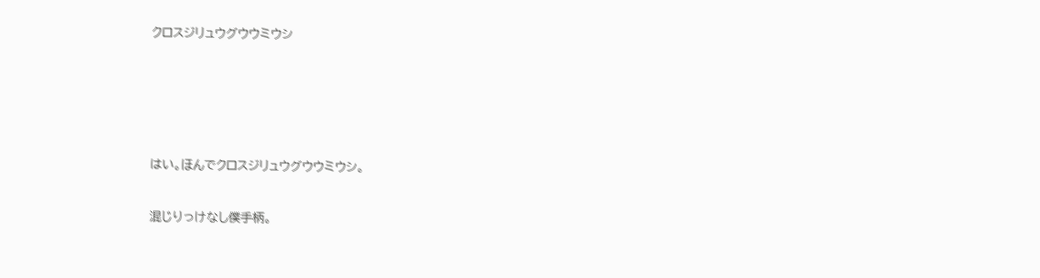クロスジリュウグウウミウシ









はい。ほんでクロスジリュウグウウミウシ。



混じりっけなし僕手柄。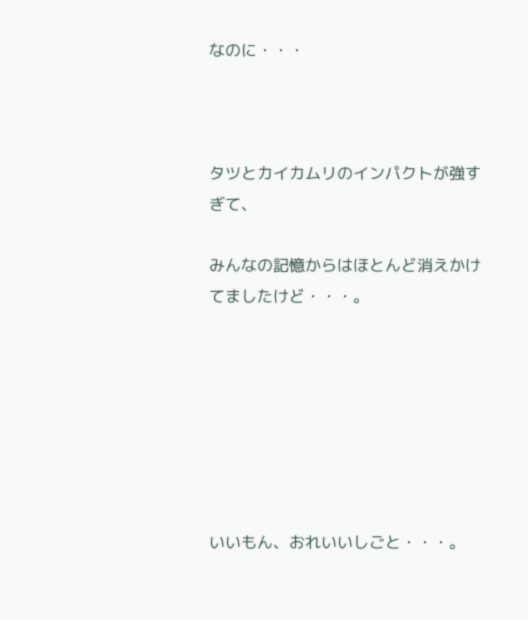なのに・・・



タツとカイカムリのインパクトが強すぎて、

みんなの記憶からはほとんど消えかけてましたけど・・・。







いいもん、おれいいしごと・・・。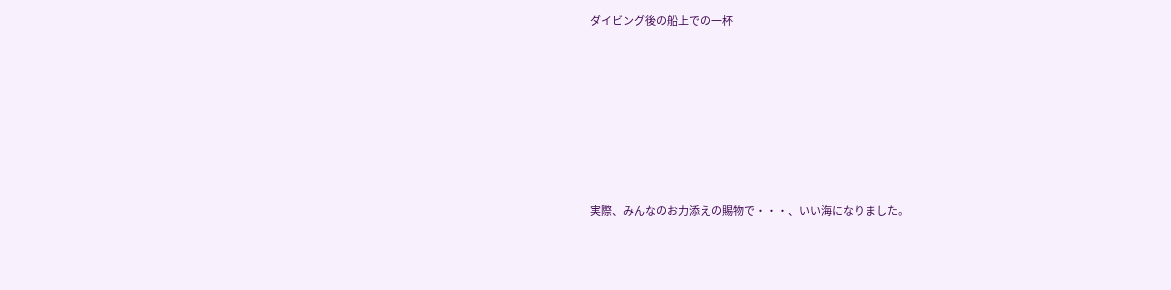ダイビング後の船上での一杯







実際、みんなのお力添えの賜物で・・・、いい海になりました。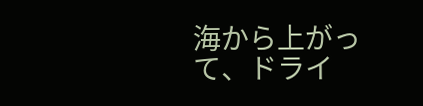海から上がって、ドライ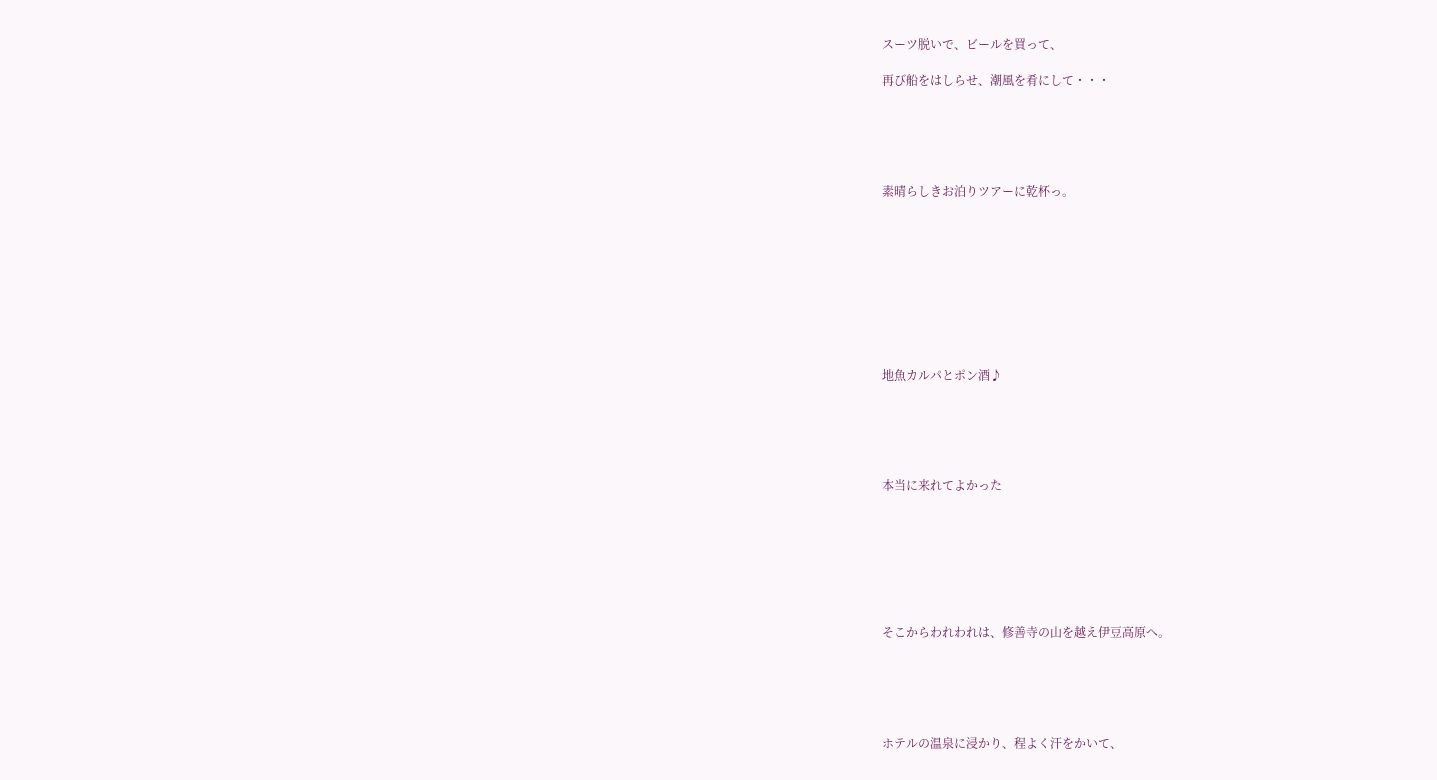スーツ脱いで、ビールを買って、

再び船をはしらせ、潮風を肴にして・・・





素晴らしきお泊りツアーに乾杯っ。









地魚カルパとポン酒♪





本当に来れてよかった







そこからわれわれは、修善寺の山を越え伊豆高原へ。





ホテルの温泉に浸かり、程よく汗をかいて、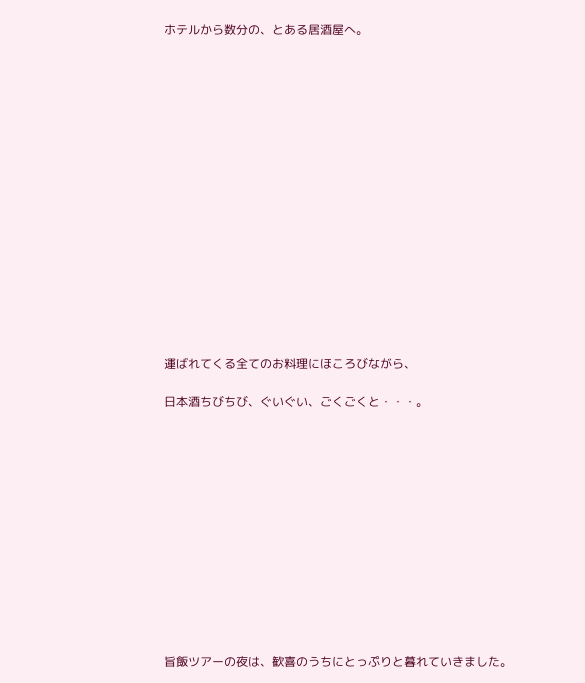ホテルから数分の、とある居酒屋へ。

















運ばれてくる全てのお料理にほころびながら、

日本酒ちびちび、ぐいぐい、ごくごくと・・・。













旨飯ツアーの夜は、歓喜のうちにとっぷりと暮れていきました。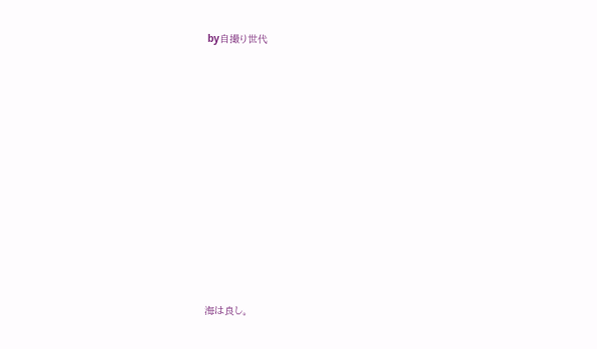by自撮り世代















海は良し。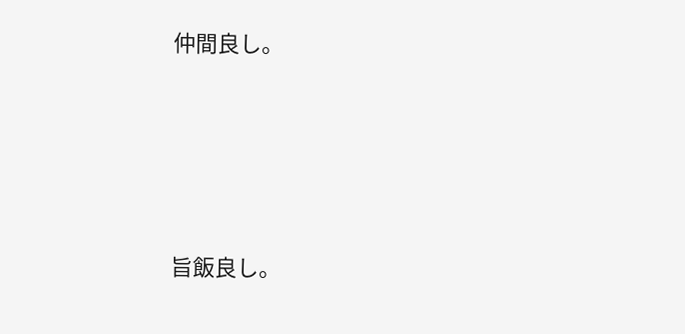仲間良し。





旨飯良し。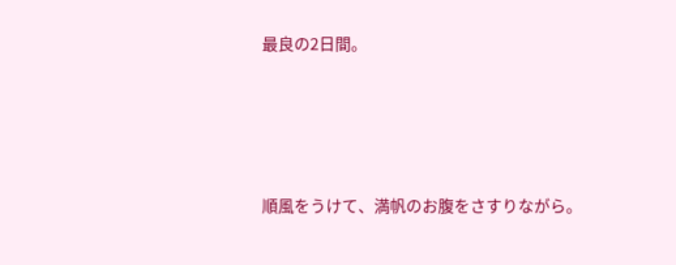最良の2日間。





順風をうけて、満帆のお腹をさすりながら。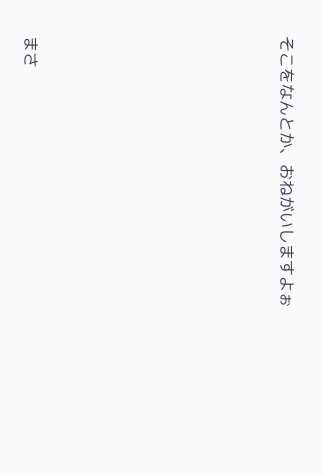そこをなんとか、おねがいしますよぉ







まさ